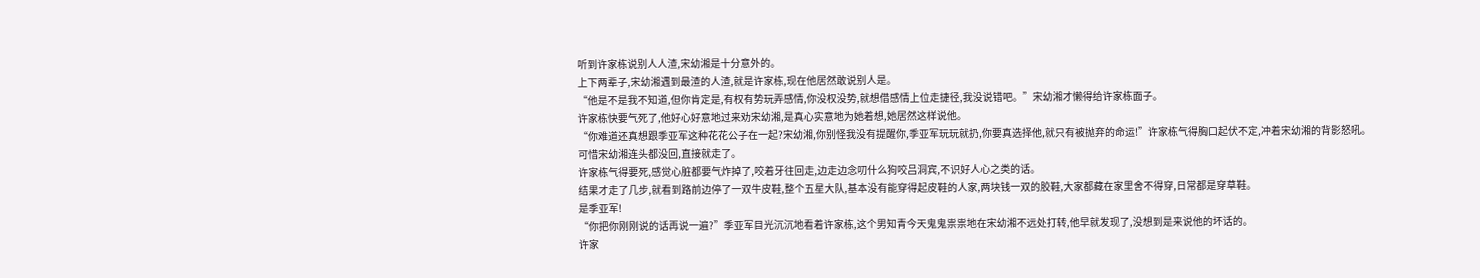听到许家栋说别人人渣,宋幼湘是十分意外的。
上下两辈子,宋幼湘遇到最渣的人渣,就是许家栋,现在他居然敢说别人是。
“他是不是我不知道,但你肯定是,有权有势玩弄感情,你没权没势,就想借感情上位走捷径,我没说错吧。”宋幼湘才懒得给许家栋面子。
许家栋快要气死了,他好心好意地过来劝宋幼湘,是真心实意地为她着想,她居然这样说他。
“你难道还真想跟季亚军这种花花公子在一起?宋幼湘,你别怪我没有提醒你,季亚军玩玩就扔,你要真选择他,就只有被抛弃的命运!”许家栋气得胸口起伏不定,冲着宋幼湘的背影怒吼。
可惜宋幼湘连头都没回,直接就走了。
许家栋气得要死,感觉心脏都要气炸掉了,咬着牙往回走,边走边念叨什么狗咬吕洞宾,不识好人心之类的话。
结果才走了几步,就看到路前边停了一双牛皮鞋,整个五星大队,基本没有能穿得起皮鞋的人家,两块钱一双的胶鞋,大家都藏在家里舍不得穿,日常都是穿草鞋。
是季亚军!
“你把你刚刚说的话再说一遍?”季亚军目光沉沉地看着许家栋,这个男知青今天鬼鬼祟祟地在宋幼湘不远处打转,他早就发现了,没想到是来说他的坏话的。
许家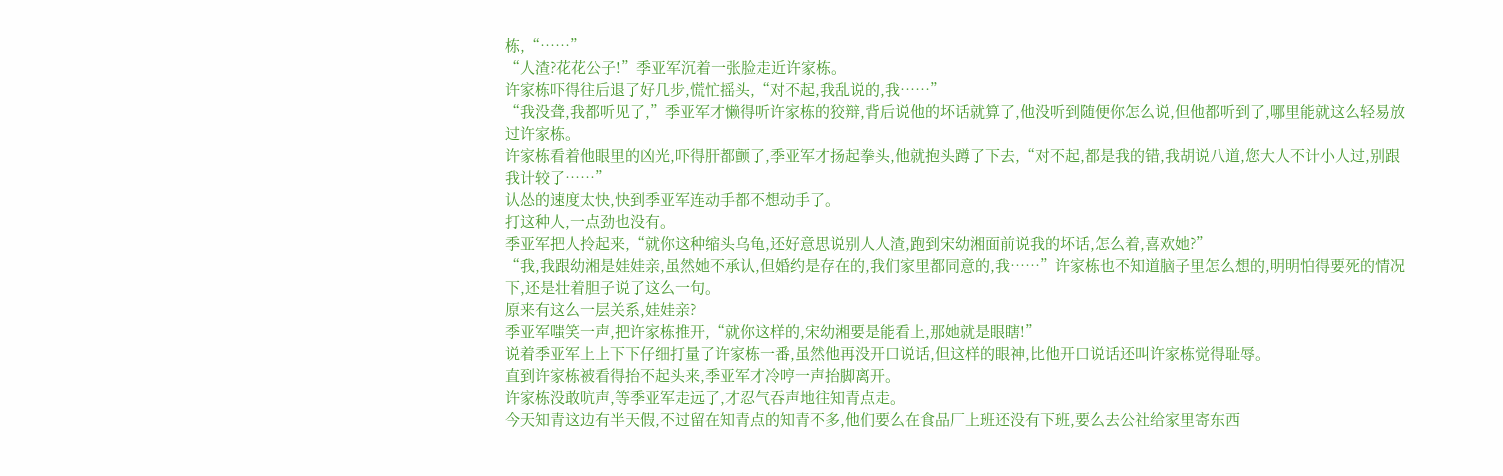栋,“……”
“人渣?花花公子!”季亚军沉着一张脸走近许家栋。
许家栋吓得往后退了好几步,慌忙摇头,“对不起,我乱说的,我……”
“我没聋,我都听见了,”季亚军才懒得听许家栋的狡辩,背后说他的坏话就算了,他没听到随便你怎么说,但他都听到了,哪里能就这么轻易放过许家栋。
许家栋看着他眼里的凶光,吓得肝都颤了,季亚军才扬起拳头,他就抱头蹲了下去,“对不起,都是我的错,我胡说八道,您大人不计小人过,别跟我计较了……”
认怂的速度太快,快到季亚军连动手都不想动手了。
打这种人,一点劲也没有。
季亚军把人拎起来,“就你这种缩头乌龟,还好意思说别人人渣,跑到宋幼湘面前说我的坏话,怎么着,喜欢她?”
“我,我跟幼湘是娃娃亲,虽然她不承认,但婚约是存在的,我们家里都同意的,我……”许家栋也不知道脑子里怎么想的,明明怕得要死的情况下,还是壮着胆子说了这么一句。
原来有这么一层关系,娃娃亲?
季亚军嗤笑一声,把许家栋推开,“就你这样的,宋幼湘要是能看上,那她就是眼瞎!”
说着季亚军上上下下仔细打量了许家栋一番,虽然他再没开口说话,但这样的眼神,比他开口说话还叫许家栋觉得耻辱。
直到许家栋被看得抬不起头来,季亚军才冷哼一声抬脚离开。
许家栋没敢吭声,等季亚军走远了,才忍气吞声地往知青点走。
今天知青这边有半天假,不过留在知青点的知青不多,他们要么在食品厂上班还没有下班,要么去公社给家里寄东西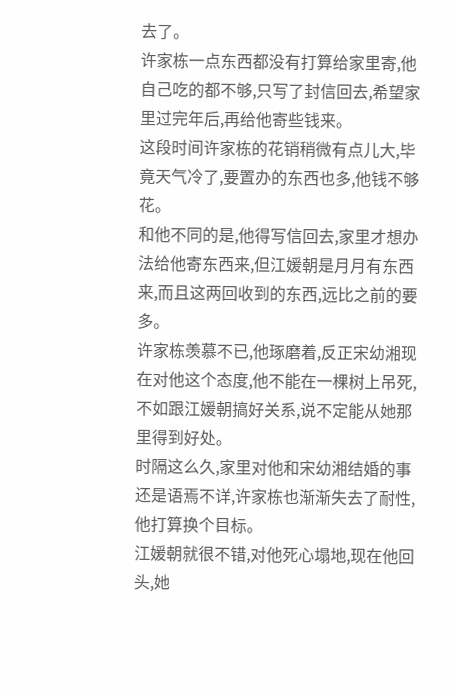去了。
许家栋一点东西都没有打算给家里寄,他自己吃的都不够,只写了封信回去,希望家里过完年后,再给他寄些钱来。
这段时间许家栋的花销稍微有点儿大,毕竟天气冷了,要置办的东西也多,他钱不够花。
和他不同的是,他得写信回去,家里才想办法给他寄东西来,但江媛朝是月月有东西来,而且这两回收到的东西,远比之前的要多。
许家栋羡慕不已,他琢磨着,反正宋幼湘现在对他这个态度,他不能在一棵树上吊死,不如跟江媛朝搞好关系,说不定能从她那里得到好处。
时隔这么久,家里对他和宋幼湘结婚的事还是语焉不详,许家栋也渐渐失去了耐性,他打算换个目标。
江媛朝就很不错,对他死心塌地,现在他回头,她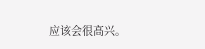应该会很高兴。